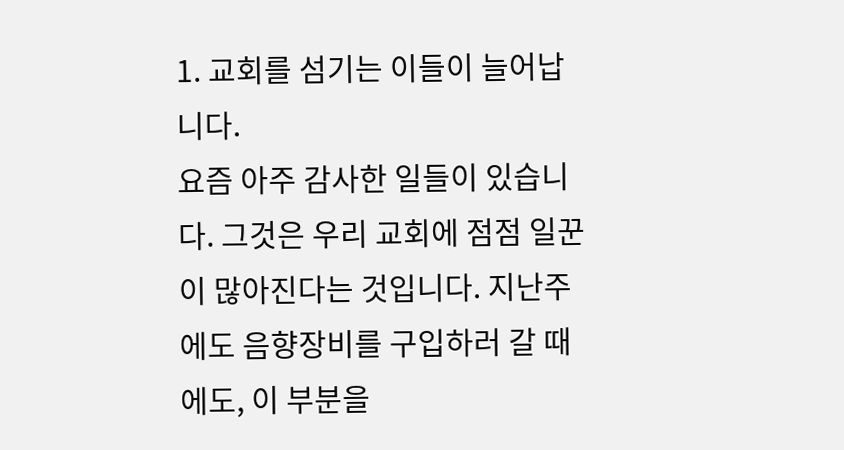1. 교회를 섬기는 이들이 늘어납니다.
요즘 아주 감사한 일들이 있습니다. 그것은 우리 교회에 점점 일꾼이 많아진다는 것입니다. 지난주에도 음향장비를 구입하러 갈 때에도, 이 부분을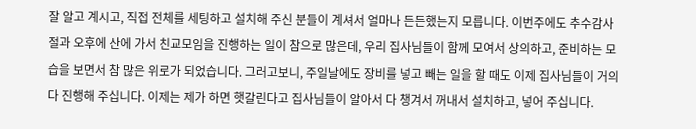잘 알고 계시고, 직접 전체를 세팅하고 설치해 주신 분들이 계셔서 얼마나 든든했는지 모릅니다. 이번주에도 추수감사절과 오후에 산에 가서 친교모임을 진행하는 일이 참으로 많은데, 우리 집사님들이 함께 모여서 상의하고, 준비하는 모습을 보면서 참 많은 위로가 되었습니다. 그러고보니, 주일날에도 장비를 넣고 빼는 일을 할 때도 이제 집사님들이 거의 다 진행해 주십니다. 이제는 제가 하면 햇갈린다고 집사님들이 알아서 다 챙겨서 꺼내서 설치하고, 넣어 주십니다.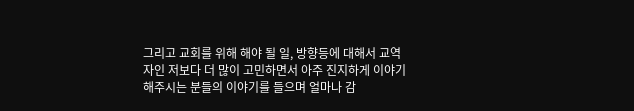그리고 교회를 위해 해야 될 일, 방향등에 대해서 교역자인 저보다 더 많이 고민하면서 아주 진지하게 이야기 해주시는 분들의 이야기를 들으며 얼마나 감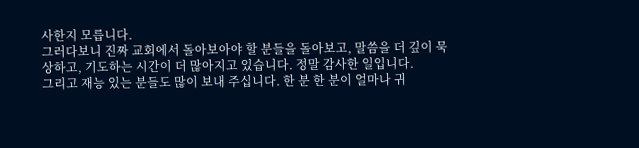사한지 모릅니다.
그러다보니 진짜 교회에서 돌아보아야 할 분들을 돌아보고, 말씀을 더 깊이 묵상하고, 기도하는 시간이 더 많아지고 있습니다. 정말 감사한 일입니다.
그리고 재능 있는 분들도 많이 보내 주십니다. 한 분 한 분이 얼마나 귀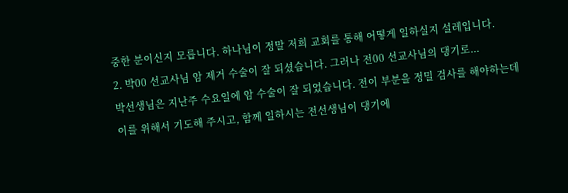중한 분이신지 모릅니다. 하나님이 정말 저희 교회를 통해 어떻게 일하실지 설레입니다.
2. 박00 선교사님 암 제거 수술이 잘 되셨습니다. 그러나 전00 선교사님의 댕기로...
박선생님은 지난주 수요일에 암 수술이 잘 되었습니다. 전이 부분을 정밀 검사를 해야하는데 이를 위해서 기도해 주시고, 함께 일하시는 전선생님이 댕기에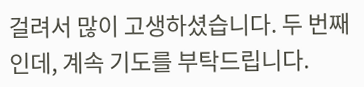걸려서 많이 고생하셨습니다. 두 번째인데, 계속 기도를 부탁드립니다.